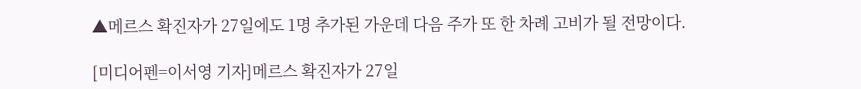▲메르스 확진자가 27일에도 1명 추가된 가운데 다음 주가 또 한 차례 고비가 될 전망이다.

[미디어펜=이서영 기자]메르스 확진자가 27일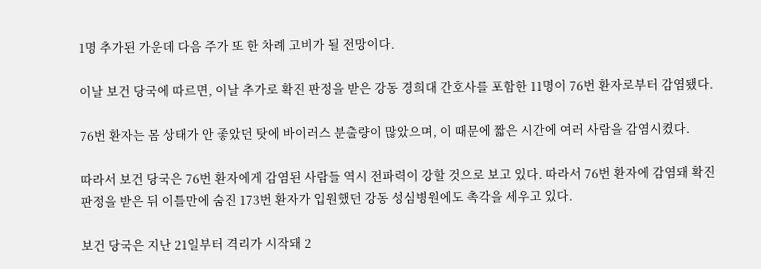1명 추가된 가운데 다음 주가 또 한 차례 고비가 될 전망이다.

이날 보건 당국에 따르면, 이날 추가로 확진 판정을 받은 강동 경희대 간호사를 포함한 11명이 76번 환자로부터 감염됐다.

76번 환자는 몸 상태가 안 좋았던 탓에 바이러스 분출량이 많았으며, 이 때문에 짧은 시간에 여러 사람을 감염시켰다.

따라서 보건 당국은 76번 환자에게 감염된 사람들 역시 전파력이 강할 것으로 보고 있다. 따라서 76번 환자에 감염돼 확진 판정을 받은 뒤 이틀만에 숨진 173번 환자가 입원했던 강동 성심병원에도 촉각을 세우고 있다.

보건 당국은 지난 21일부터 격리가 시작돼 2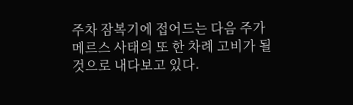주차 잠복기에 접어드는 다음 주가 메르스 사태의 또 한 차례 고비가 될 것으로 내다보고 있다.